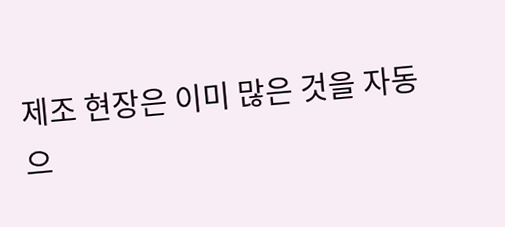제조 현장은 이미 많은 것을 자동으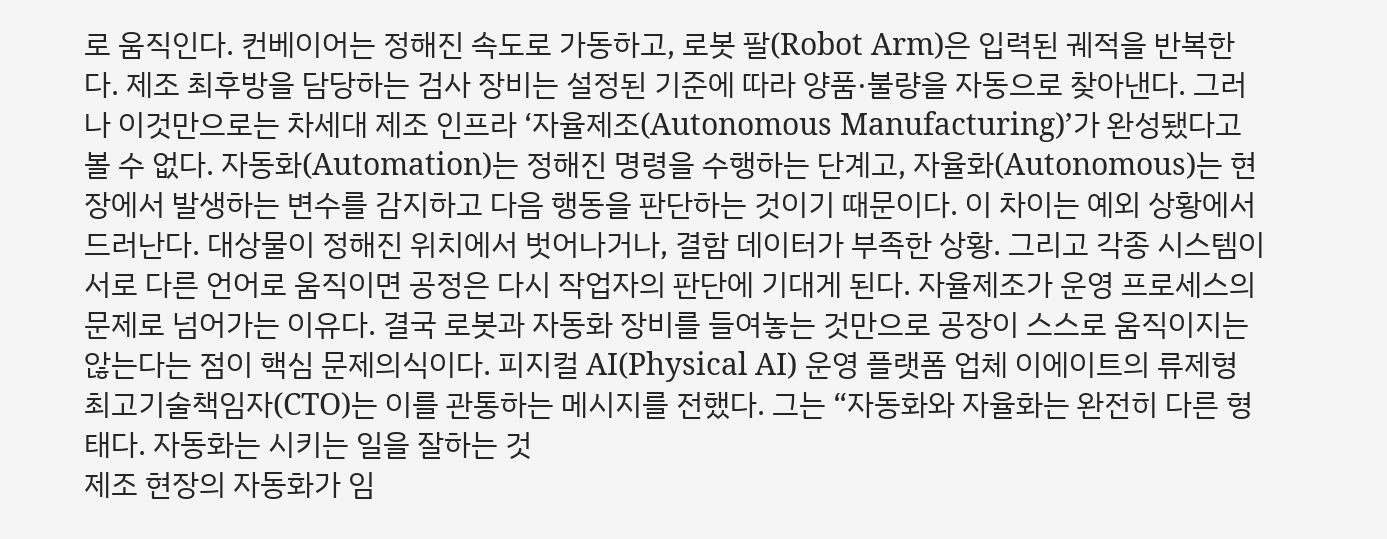로 움직인다. 컨베이어는 정해진 속도로 가동하고, 로봇 팔(Robot Arm)은 입력된 궤적을 반복한다. 제조 최후방을 담당하는 검사 장비는 설정된 기준에 따라 양품·불량을 자동으로 찾아낸다. 그러나 이것만으로는 차세대 제조 인프라 ‘자율제조(Autonomous Manufacturing)’가 완성됐다고 볼 수 없다. 자동화(Automation)는 정해진 명령을 수행하는 단계고, 자율화(Autonomous)는 현장에서 발생하는 변수를 감지하고 다음 행동을 판단하는 것이기 때문이다. 이 차이는 예외 상황에서 드러난다. 대상물이 정해진 위치에서 벗어나거나, 결함 데이터가 부족한 상황. 그리고 각종 시스템이 서로 다른 언어로 움직이면 공정은 다시 작업자의 판단에 기대게 된다. 자율제조가 운영 프로세스의 문제로 넘어가는 이유다. 결국 로봇과 자동화 장비를 들여놓는 것만으로 공장이 스스로 움직이지는 않는다는 점이 핵심 문제의식이다. 피지컬 AI(Physical AI) 운영 플랫폼 업체 이에이트의 류제형 최고기술책임자(CTO)는 이를 관통하는 메시지를 전했다. 그는 “자동화와 자율화는 완전히 다른 형태다. 자동화는 시키는 일을 잘하는 것
제조 현장의 자동화가 임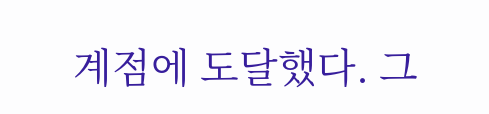계점에 도달했다. 그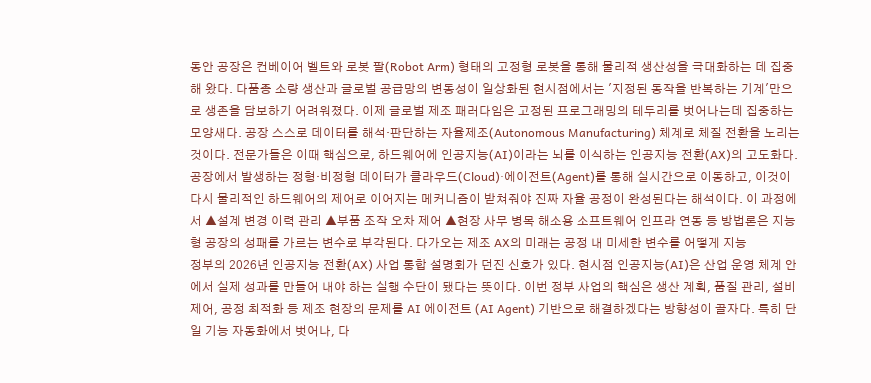동안 공장은 컨베이어 벨트와 로봇 팔(Robot Arm) 형태의 고정형 로봇을 통해 물리적 생산성을 극대화하는 데 집중해 왔다. 다품종 소량 생산과 글로벌 공급망의 변동성이 일상화된 현시점에서는 '지정된 동작을 반복하는 기계'만으로 생존을 담보하기 어려워졌다. 이제 글로벌 제조 패러다임은 고정된 프로그래밍의 테두리를 벗어나는데 집중하는 모양새다. 공장 스스로 데이터를 해석·판단하는 자율제조(Autonomous Manufacturing) 체계로 체질 전환을 노리는 것이다. 전문가들은 이때 핵심으로, 하드웨어에 인공지능(AI)이라는 뇌를 이식하는 인공지능 전환(AX)의 고도화다. 공장에서 발생하는 정형·비정형 데이터가 클라우드(Cloud)·에이전트(Agent)를 통해 실시간으로 이동하고, 이것이 다시 물리적인 하드웨어의 제어로 이어지는 메커니즘이 받쳐줘야 진짜 자율 공정이 완성된다는 해석이다. 이 과정에서 ▲설계 변경 이력 관리 ▲부품 조작 오차 제어 ▲현장 사무 병목 해소용 소프트웨어 인프라 연동 등 방법론은 지능형 공장의 성패를 가르는 변수로 부각된다. 다가오는 제조 AX의 미래는 공정 내 미세한 변수를 어떻게 지능
정부의 2026년 인공지능 전환(AX) 사업 통합 설명회가 던진 신호가 있다. 현시점 인공지능(AI)은 산업 운영 체계 안에서 실제 성과를 만들어 내야 하는 실행 수단이 됐다는 뜻이다. 이번 정부 사업의 핵심은 생산 계획, 품질 관리, 설비 제어, 공정 최적화 등 제조 현장의 문제를 AI 에이전트 (AI Agent) 기반으로 해결하겠다는 방향성이 골자다. 특히 단일 기능 자동화에서 벗어나, 다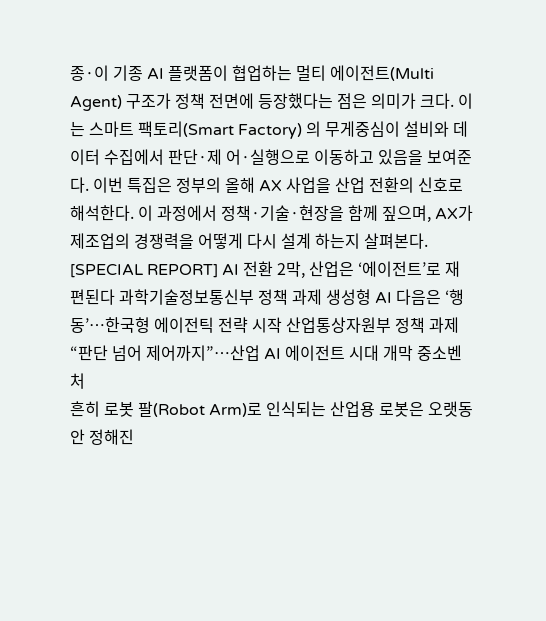종·이 기종 AI 플랫폼이 협업하는 멀티 에이전트(Multi Agent) 구조가 정책 전면에 등장했다는 점은 의미가 크다. 이는 스마트 팩토리(Smart Factory) 의 무게중심이 설비와 데이터 수집에서 판단·제 어·실행으로 이동하고 있음을 보여준다. 이번 특집은 정부의 올해 AX 사업을 산업 전환의 신호로 해석한다. 이 과정에서 정책·기술·현장을 함께 짚으며, AX가 제조업의 경쟁력을 어떻게 다시 설계 하는지 살펴본다. [SPECIAL REPORT] AI 전환 2막, 산업은 ‘에이전트’로 재편된다 과학기술정보통신부 정책 과제 생성형 AI 다음은 ‘행동’…한국형 에이전틱 전략 시작 산업통상자원부 정책 과제 “판단 넘어 제어까지”…산업 AI 에이전트 시대 개막 중소벤처
흔히 로봇 팔(Robot Arm)로 인식되는 산업용 로봇은 오랫동안 정해진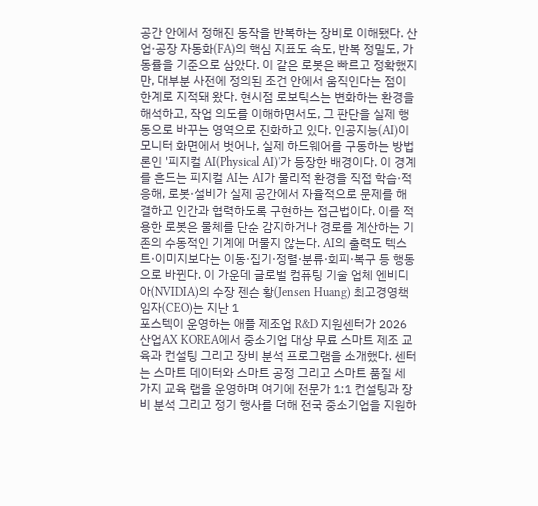공간 안에서 정해진 동작을 반복하는 장비로 이해됐다. 산업·공장 자동화(FA)의 핵심 지표도 속도, 반복 정밀도, 가동률을 기준으로 삼았다. 이 같은 로봇은 빠르고 정확했지만, 대부분 사전에 정의된 조건 안에서 움직인다는 점이 한계로 지적돼 왔다. 현시점 로보틱스는 변화하는 환경을 해석하고, 작업 의도를 이해하면서도, 그 판단을 실제 행동으로 바꾸는 영역으로 진화하고 있다. 인공지능(AI)이 모니터 화면에서 벗어나, 실제 하드웨어를 구동하는 방법론인 '피지컬 AI(Physical AI)'가 등장한 배경이다. 이 경계를 흔드는 피지컬 AI는 AI가 물리적 환경을 직접 학습·적응해, 로봇·설비가 실제 공간에서 자율적으로 문제를 해결하고 인간과 협력하도록 구현하는 접근법이다. 이를 적용한 로봇은 물체를 단순 감지하거나 경로를 계산하는 기존의 수동적인 기계에 머물지 않는다. AI의 출력도 텍스트·이미지보다는 이동·집기·정렬·분류·회피·복구 등 행동으로 바뀐다. 이 가운데 글로벌 컴퓨팅 기술 업체 엔비디아(NVIDIA)의 수장 젠슨 황(Jensen Huang) 최고경영책임자(CEO)는 지난 1
포스텍이 운영하는 애플 제조업 R&D 지원센터가 2026 산업AX KOREA에서 중소기업 대상 무료 스마트 제조 교육과 컨설팅 그리고 장비 분석 프로그램을 소개했다. 센터는 스마트 데이터와 스마트 공정 그리고 스마트 품질 세 가지 교육 랩을 운영하며 여기에 전문가 1:1 컨설팅과 장비 분석 그리고 정기 행사를 더해 전국 중소기업을 지원하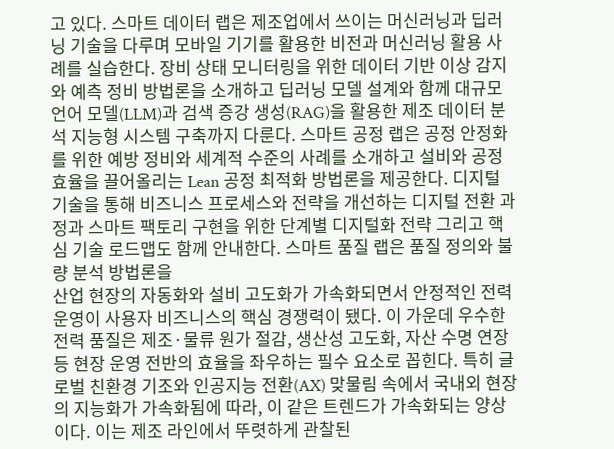고 있다. 스마트 데이터 랩은 제조업에서 쓰이는 머신러닝과 딥러닝 기술을 다루며 모바일 기기를 활용한 비전과 머신러닝 활용 사례를 실습한다. 장비 상태 모니터링을 위한 데이터 기반 이상 감지와 예측 정비 방법론을 소개하고 딥러닝 모델 설계와 함께 대규모 언어 모델(LLM)과 검색 증강 생성(RAG)을 활용한 제조 데이터 분석 지능형 시스템 구축까지 다룬다. 스마트 공정 랩은 공정 안정화를 위한 예방 정비와 세계적 수준의 사례를 소개하고 설비와 공정 효율을 끌어올리는 Lean 공정 최적화 방법론을 제공한다. 디지털 기술을 통해 비즈니스 프로세스와 전략을 개선하는 디지털 전환 과정과 스마트 팩토리 구현을 위한 단계별 디지털화 전략 그리고 핵심 기술 로드맵도 함께 안내한다. 스마트 품질 랩은 품질 정의와 불량 분석 방법론을
산업 현장의 자동화와 설비 고도화가 가속화되면서 안정적인 전력 운영이 사용자 비즈니스의 핵심 경쟁력이 됐다. 이 가운데 우수한 전력 품질은 제조·물류 원가 절감, 생산성 고도화, 자산 수명 연장 등 현장 운영 전반의 효율을 좌우하는 필수 요소로 꼽힌다. 특히 글로벌 친환경 기조와 인공지능 전환(AX) 맞물림 속에서 국내외 현장의 지능화가 가속화됨에 따라, 이 같은 트렌드가 가속화되는 양상이다. 이는 제조 라인에서 뚜렷하게 관찰된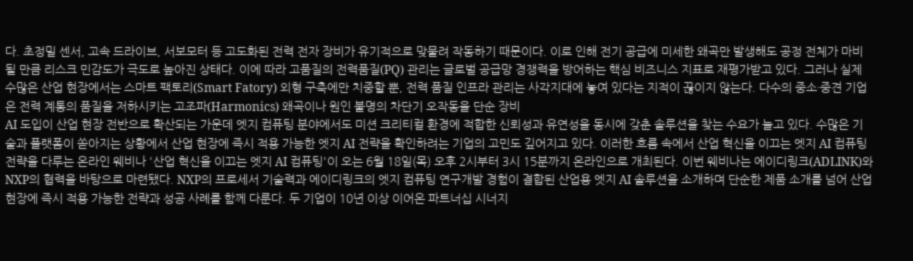다. 초정밀 센서, 고속 드라이브, 서보모터 등 고도화된 전력 전자 장비가 유기적으로 맞물려 작동하기 때문이다. 이로 인해 전기 공급에 미세한 왜곡만 발생해도 공정 전체가 마비될 만큼 리스크 민감도가 극도로 높아진 상태다. 이에 따라 고품질의 전력품질(PQ) 관리는 글로벌 공급망 경쟁력을 방어하는 핵심 비즈니스 지표로 재평가받고 있다. 그러나 실제 수많은 산업 현장에서는 스마트 팩토리(Smart Fatory) 외형 구축에만 치중할 뿐, 전력 품질 인프라 관리는 사각지대에 놓여 있다는 지적이 끊이지 않는다. 다수의 중소·중견 기업은 전력 계통의 품질을 저하시키는 고조파(Harmonics) 왜곡이나 원인 불명의 차단기 오작동을 단순 장비
AI 도입이 산업 현장 전반으로 확산되는 가운데 엣지 컴퓨팅 분야에서도 미션 크리티컬 환경에 적합한 신뢰성과 유연성을 동시에 갖춘 솔루션을 찾는 수요가 늘고 있다. 수많은 기술과 플랫폼이 쏟아지는 상황에서 산업 현장에 즉시 적용 가능한 엣지 AI 전략을 확인하려는 기업의 고민도 깊어지고 있다. 이러한 흐름 속에서 산업 혁신을 이끄는 엣지 AI 컴퓨팅 전략을 다루는 온라인 웨비나 '산업 혁신을 이끄는 엣지 AI 컴퓨팅'이 오는 6월 18일(목) 오후 2시부터 3시 15분까지 온라인으로 개최된다. 이번 웨비나는 에이디링크(ADLINK)와 NXP의 협력을 바탕으로 마련됐다. NXP의 프로세서 기술력과 에이디링크의 엣지 컴퓨팅 연구개발 경험이 결합된 산업용 엣지 AI 솔루션을 소개하며 단순한 제품 소개를 넘어 산업 현장에 즉시 적용 가능한 전략과 성공 사례를 함께 다룬다. 두 기업이 10년 이상 이어온 파트너십 시너지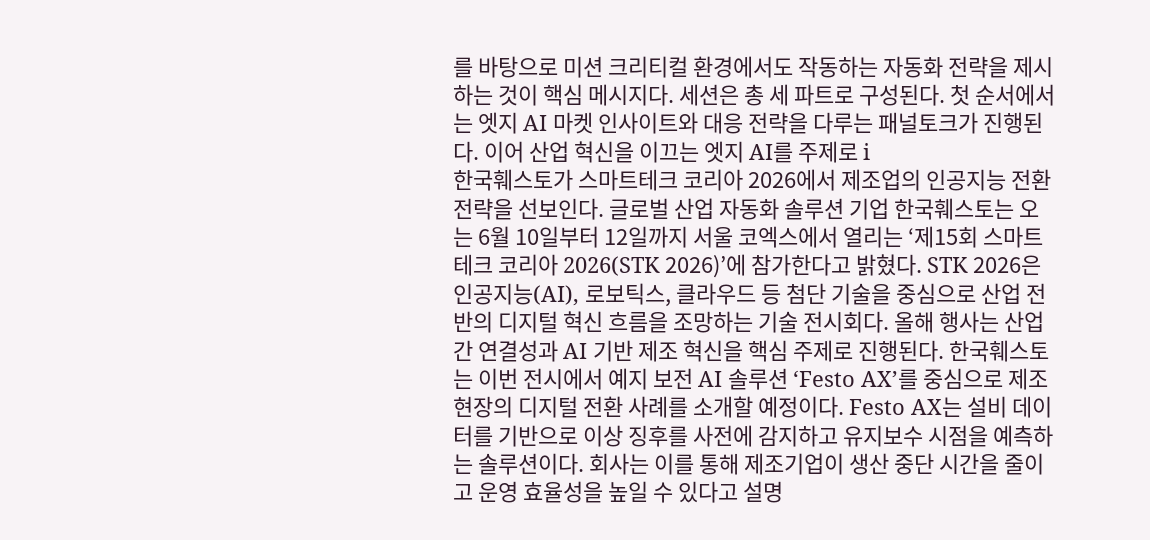를 바탕으로 미션 크리티컬 환경에서도 작동하는 자동화 전략을 제시하는 것이 핵심 메시지다. 세션은 총 세 파트로 구성된다. 첫 순서에서는 엣지 AI 마켓 인사이트와 대응 전략을 다루는 패널토크가 진행된다. 이어 산업 혁신을 이끄는 엣지 AI를 주제로 i
한국훼스토가 스마트테크 코리아 2026에서 제조업의 인공지능 전환 전략을 선보인다. 글로벌 산업 자동화 솔루션 기업 한국훼스토는 오는 6월 10일부터 12일까지 서울 코엑스에서 열리는 ‘제15회 스마트테크 코리아 2026(STK 2026)’에 참가한다고 밝혔다. STK 2026은 인공지능(AI), 로보틱스, 클라우드 등 첨단 기술을 중심으로 산업 전반의 디지털 혁신 흐름을 조망하는 기술 전시회다. 올해 행사는 산업 간 연결성과 AI 기반 제조 혁신을 핵심 주제로 진행된다. 한국훼스토는 이번 전시에서 예지 보전 AI 솔루션 ‘Festo AX’를 중심으로 제조 현장의 디지털 전환 사례를 소개할 예정이다. Festo AX는 설비 데이터를 기반으로 이상 징후를 사전에 감지하고 유지보수 시점을 예측하는 솔루션이다. 회사는 이를 통해 제조기업이 생산 중단 시간을 줄이고 운영 효율성을 높일 수 있다고 설명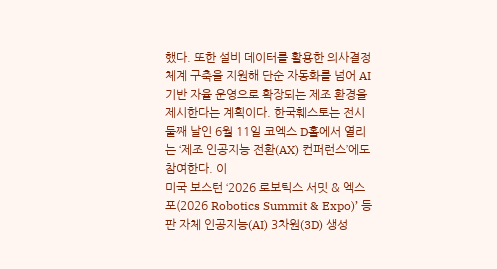했다. 또한 설비 데이터를 활용한 의사결정 체계 구축을 지원해 단순 자동화를 넘어 AI 기반 자율 운영으로 확장되는 제조 환경을 제시한다는 계획이다. 한국훼스토는 전시 둘째 날인 6월 11일 코엑스 D홀에서 열리는 ‘제조 인공지능 전환(AX) 컨퍼런스’에도 참여한다. 이
미국 보스턴 ‘2026 로보틱스 서밋 & 엑스포(2026 Robotics Summit & Expo)’ 등판 자체 인공지능(AI) 3차원(3D) 생성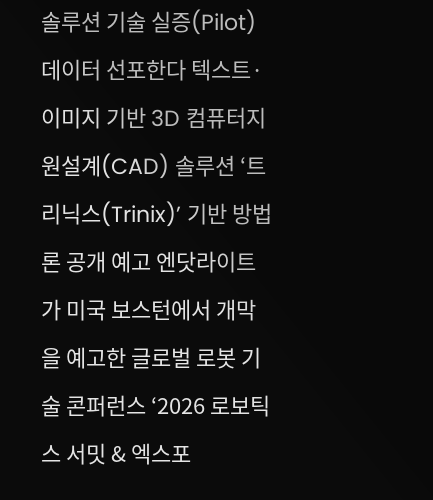솔루션 기술 실증(Pilot) 데이터 선포한다 텍스트·이미지 기반 3D 컴퓨터지원설계(CAD) 솔루션 ‘트리닉스(Trinix)’ 기반 방법론 공개 예고 엔닷라이트가 미국 보스턴에서 개막을 예고한 글로벌 로봇 기술 콘퍼런스 ‘2026 로보틱스 서밋 & 엑스포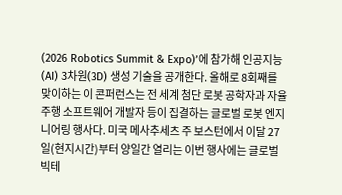(2026 Robotics Summit & Expo)’에 참가해 인공지능(AI) 3차원(3D) 생성 기술을 공개한다. 올해로 8회째를 맞이하는 이 콘퍼런스는 전 세계 첨단 로봇 공학자과 자율주행 소프트웨어 개발자 등이 집결하는 글로벌 로봇 엔지니어링 행사다. 미국 메사추세츠 주 보스턴에서 이달 27일(현지시간)부터 양일간 열리는 이번 행사에는 글로벌 빅테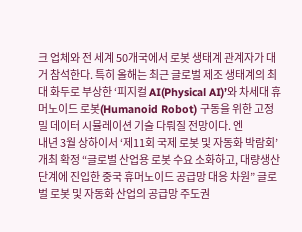크 업체와 전 세계 50개국에서 로봇 생태계 관계자가 대거 참석한다. 특히 올해는 최근 글로벌 제조 생태계의 최대 화두로 부상한 ‘피지컬 AI(Physical AI)’와 차세대 휴머노이드 로봇(Humanoid Robot) 구동을 위한 고정밀 데이터 시뮬레이션 기술 다뤄질 전망이다. 엔
내년 3월 상하이서 ‘제11회 국제 로봇 및 자동화 박람회’ 개최 확정 “글로벌 산업용 로봇 수요 소화하고, 대량생산 단계에 진입한 중국 휴머노이드 공급망 대응 차원” 글로벌 로봇 및 자동화 산업의 공급망 주도권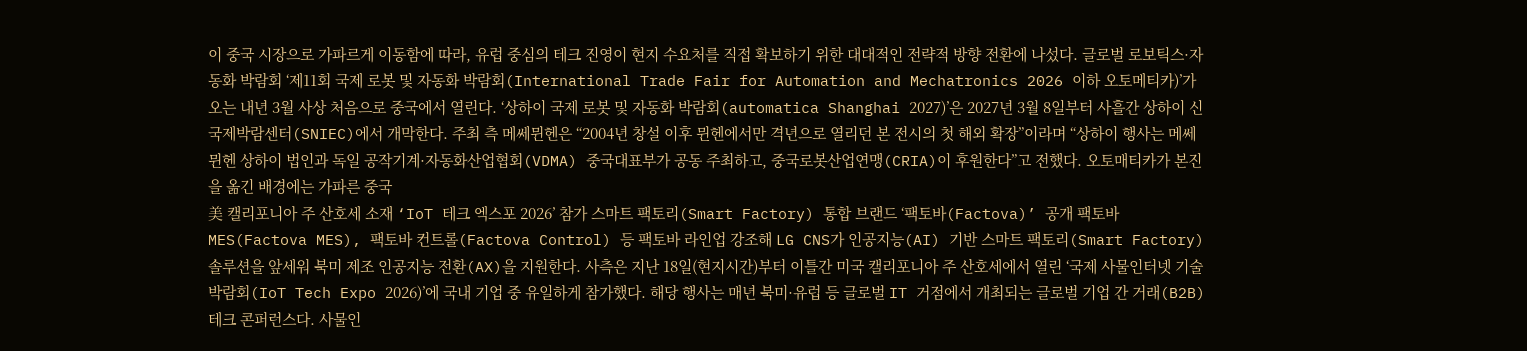이 중국 시장으로 가파르게 이동함에 따라, 유럽 중심의 테크 진영이 현지 수요처를 직접 확보하기 위한 대대적인 전략적 방향 전환에 나섰다. 글로벌 로보틱스·자동화 박람회 ‘제11회 국제 로봇 및 자동화 박람회(International Trade Fair for Automation and Mechatronics 2026 이하 오토메티카)’가 오는 내년 3월 사상 처음으로 중국에서 열린다. ‘상하이 국제 로봇 및 자동화 박람회(automatica Shanghai 2027)’은 2027년 3월 8일부터 사흘간 상하이 신국제박람센터(SNIEC)에서 개막한다. 주최 측 메쎄뮌헨은 “2004년 창설 이후 뮌헨에서만 격년으로 열리던 본 전시의 첫 해외 확장”이라며 “상하이 행사는 메쎄뮌헨 상하이 법인과 독일 공작기계·자동화산업협회(VDMA) 중국대표부가 공동 주최하고, 중국로봇산업연맹(CRIA)이 후원한다”고 전했다. 오토매티카가 본진을 옮긴 배경에는 가파른 중국
美 캘리포니아 주 산호세 소재 ‘IoT 테크 엑스포 2026’ 참가 스마트 팩토리(Smart Factory) 통합 브랜드 ‘팩토바(Factova)’ 공개 팩토바 MES(Factova MES), 팩토바 컨트롤(Factova Control) 등 팩토바 라인업 강조해 LG CNS가 인공지능(AI) 기반 스마트 팩토리(Smart Factory) 솔루션을 앞세워 북미 제조 인공지능 전환(AX)을 지원한다. 사측은 지난 18일(현지시간)부터 이틀간 미국 캘리포니아 주 산호세에서 열린 ‘국제 사물인터넷 기술 박람회(IoT Tech Expo 2026)’에 국내 기업 중 유일하게 참가했다. 해당 행사는 매년 북미·유럽 등 글로벌 IT 거점에서 개최되는 글로벌 기업 간 거래(B2B) 테크 콘퍼런스다. 사물인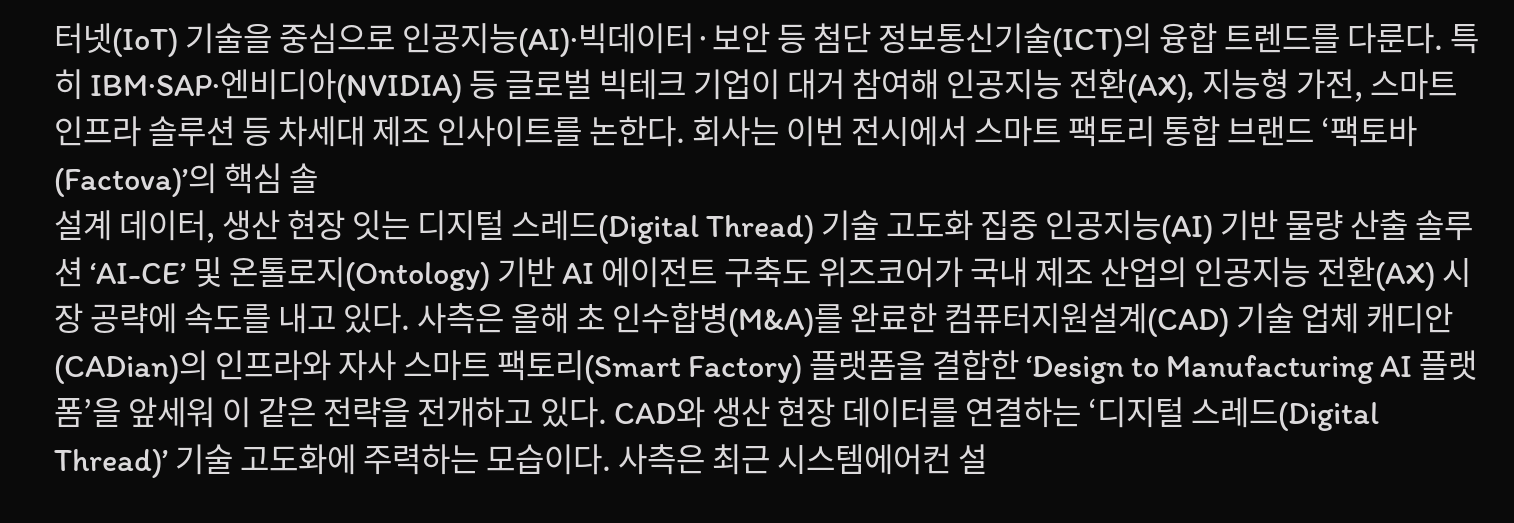터넷(IoT) 기술을 중심으로 인공지능(AI)·빅데이터·보안 등 첨단 정보통신기술(ICT)의 융합 트렌드를 다룬다. 특히 IBM·SAP·엔비디아(NVIDIA) 등 글로벌 빅테크 기업이 대거 참여해 인공지능 전환(AX), 지능형 가전, 스마트 인프라 솔루션 등 차세대 제조 인사이트를 논한다. 회사는 이번 전시에서 스마트 팩토리 통합 브랜드 ‘팩토바(Factova)’의 핵심 솔
설계 데이터, 생산 현장 잇는 디지털 스레드(Digital Thread) 기술 고도화 집중 인공지능(AI) 기반 물량 산출 솔루션 ‘AI-CE’ 및 온톨로지(Ontology) 기반 AI 에이전트 구축도 위즈코어가 국내 제조 산업의 인공지능 전환(AX) 시장 공략에 속도를 내고 있다. 사측은 올해 초 인수합병(M&A)를 완료한 컴퓨터지원설계(CAD) 기술 업체 캐디안(CADian)의 인프라와 자사 스마트 팩토리(Smart Factory) 플랫폼을 결합한 ‘Design to Manufacturing AI 플랫폼’을 앞세워 이 같은 전략을 전개하고 있다. CAD와 생산 현장 데이터를 연결하는 ‘디지털 스레드(Digital Thread)’ 기술 고도화에 주력하는 모습이다. 사측은 최근 시스템에어컨 설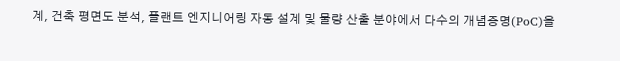계, 건축 평면도 분석, 플랜트 엔지니어링 자동 설계 및 물량 산출 분야에서 다수의 개념증명(PoC)을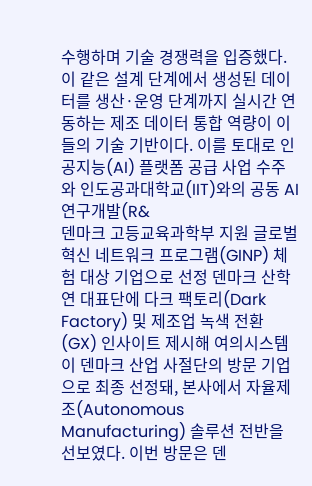수행하며 기술 경쟁력을 입증했다. 이 같은 설계 단계에서 생성된 데이터를 생산·운영 단계까지 실시간 연동하는 제조 데이터 통합 역량이 이들의 기술 기반이다. 이를 토대로 인공지능(AI) 플랫폼 공급 사업 수주와 인도공과대학교(IIT)와의 공동 AI 연구개발(R&
덴마크 고등교육과학부 지원 글로벌 혁신 네트워크 프로그램(GINP) 체험 대상 기업으로 선정 덴마크 산학연 대표단에 다크 팩토리(Dark Factory) 및 제조업 녹색 전환(GX) 인사이트 제시해 여의시스템이 덴마크 산업 사절단의 방문 기업으로 최종 선정돼, 본사에서 자율제조(Autonomous Manufacturing) 솔루션 전반을 선보였다. 이번 방문은 덴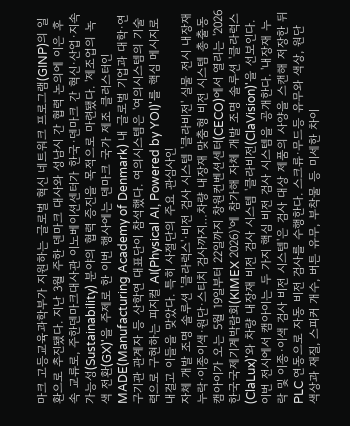마크 고등교육과학부가 지원하는 글로벌 혁신 네트워크 프로그램(GINP)의 일환으로 추진됐다. 지난 3월 주한 덴마크 대사와 성남시 간 협력 논의에 이은 후속 교류로, 주한덴마크대사관 이노베이션센터가 한국·덴마크 간 혁신·산업·지속가능성(Sustainability) 분야의 협력 증진을 목적으로 마련됐다. '제조업의 녹색 전환(GX)'을 주제로 한 이번 행사에는 덴마크 국가 제조 클러스터인 MADE(Manufacturing Academy of Denmark) 내 글로벌 기업과 대학·연구기관 관계자 등 산학연 대표단이 참석했다. 여의시스템은 '여의시스템의 기술력으로 구현하는 피지컬 AI(Physical AI, Powered by YOI)'를 핵심 메시지로 내걸고 이들을 맞았다. 특히 사절단의 주요 관심사인
자체 개발 조명 솔루션 '클라럭스'·비전 검사 시스템 '클라비전' 실물 전시 내장재 누락·이종이색·원단·스티치 검사까지…차량 내장재 맞춤형 비전 시스템 총출동 캠아이가 오는 5월 19일부터 22일까지 창원컨벤션센터(CECO)에서 열리는 '2026 한국국제기계박람회(KIMEX 2026)'에 참가해 자체 개발 조명 솔루션 '클라럭스(ClaLux)'와 차량 내장재 비전 검사 시스템 '클라비전(ClaVision)'을 선보인다. 이번 전시에서 캠아이는 두 가지 핵심 비전 검사 시스템을 공개한다. '내장재 누락 및 이종·이색 검사 비전 시스템'은 검사 대상 제품의 사양을 스캔해 저장한 뒤 PLC 연동으로 자동 비전 검사를 수행한다. 스크류·무드등 유무와 색상, 원단 색상과 재질, 스피커 개수, 버튼 유무, 부착물 등 미세한 차이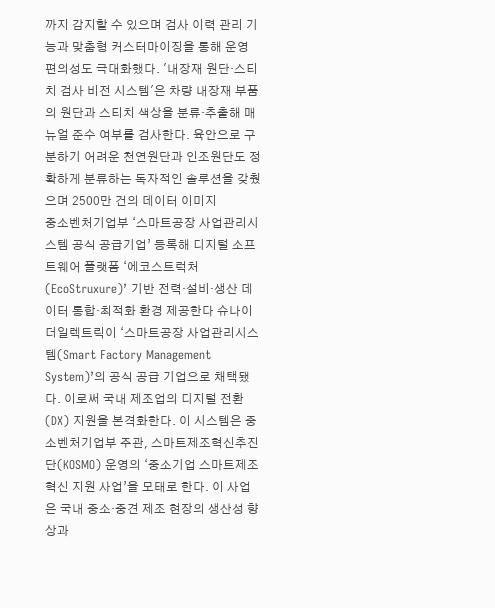까지 감지할 수 있으며 검사 이력 관리 기능과 맞춤형 커스터마이징을 통해 운영 편의성도 극대화했다. '내장재 원단·스티치 검사 비전 시스템'은 차량 내장재 부품의 원단과 스티치 색상을 분류·추출해 매뉴얼 준수 여부를 검사한다. 육안으로 구분하기 어려운 천연원단과 인조원단도 정확하게 분류하는 독자적인 솔루션을 갖췄으며 2500만 건의 데이터 이미지
중소벤처기업부 ‘스마트공장 사업관리시스템 공식 공급기업’ 등록해 디지털 소프트웨어 플랫폼 ‘에코스트럭처(EcoStruxure)’ 기반 전력·설비·생산 데이터 통합·최적화 환경 제공한다 슈나이더일렉트릭이 ‘스마트공장 사업관리시스템(Smart Factory Management System)’의 공식 공급 기업으로 채택됐다. 이로써 국내 제조업의 디지털 전환(DX) 지원을 본격화한다. 이 시스템은 중소벤처기업부 주관, 스마트제조혁신추진단(KOSMO) 운영의 ‘중소기업 스마트제조혁신 지원 사업’을 모태로 한다. 이 사업은 국내 중소·중견 제조 현장의 생산성 향상과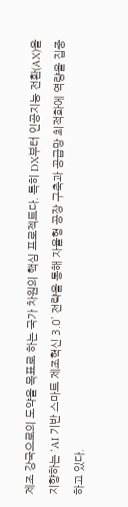제조 강국으로의 도약을 목표로 하는 국가 차원의 핵심 프로젝트다. 특히 DX부터 인공지능 전환(AX)을 지향하는 ‘AI 기반 스마트 제조혁신 3.0’ 전략을 통해 자율형 공장 구축과 공급망 최적화에 역량을 집중하고 있다.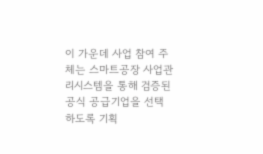이 가운데 사업 참여 주체는 스마트공장 사업관리시스템을 통해 검증된 공식 공급기업을 선택하도록 기획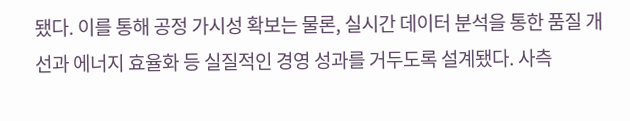됐다. 이를 통해 공정 가시성 확보는 물론, 실시간 데이터 분석을 통한 품질 개선과 에너지 효율화 등 실질적인 경영 성과를 거두도록 설계됐다. 사측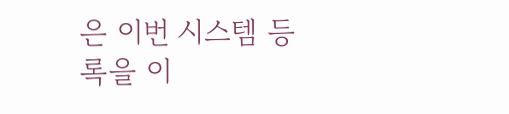은 이번 시스템 등록을 이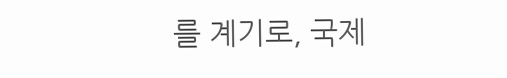를 계기로, 국제